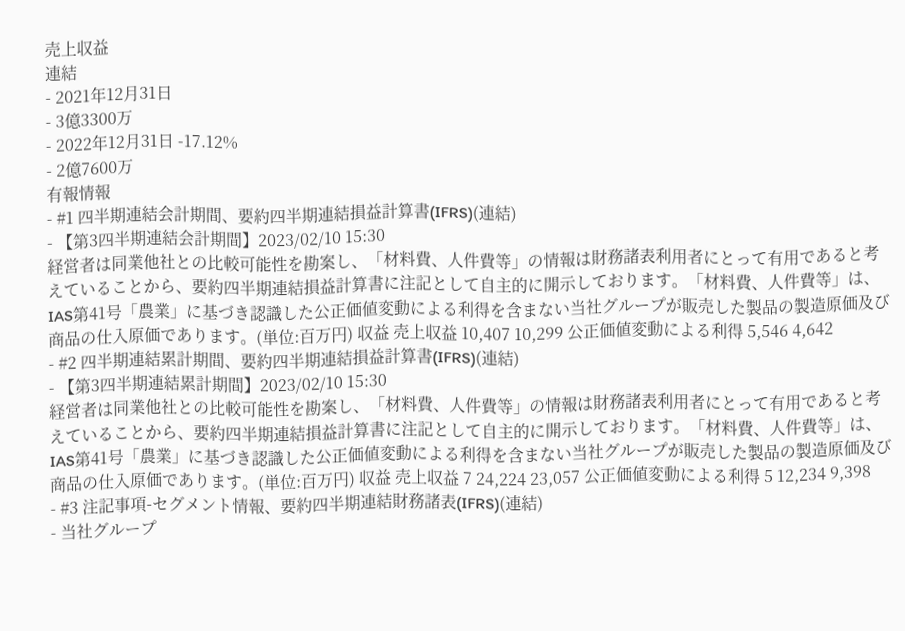売上収益
連結
- 2021年12月31日
- 3億3300万
- 2022年12月31日 -17.12%
- 2億7600万
有報情報
- #1 四半期連結会計期間、要約四半期連結損益計算書(IFRS)(連結)
- 【第3四半期連結会計期間】2023/02/10 15:30
経営者は同業他社との比較可能性を勘案し、「材料費、人件費等」の情報は財務諸表利用者にとって有用であると考えていることから、要約四半期連結損益計算書に注記として自主的に開示しております。「材料費、人件費等」は、IAS第41号「農業」に基づき認識した公正価値変動による利得を含まない当社グループが販売した製品の製造原価及び商品の仕入原価であります。(単位:百万円) 収益 売上収益 10,407 10,299 公正価値変動による利得 5,546 4,642
- #2 四半期連結累計期間、要約四半期連結損益計算書(IFRS)(連結)
- 【第3四半期連結累計期間】2023/02/10 15:30
経営者は同業他社との比較可能性を勘案し、「材料費、人件費等」の情報は財務諸表利用者にとって有用であると考えていることから、要約四半期連結損益計算書に注記として自主的に開示しております。「材料費、人件費等」は、IAS第41号「農業」に基づき認識した公正価値変動による利得を含まない当社グループが販売した製品の製造原価及び商品の仕入原価であります。(単位:百万円) 収益 売上収益 7 24,224 23,057 公正価値変動による利得 5 12,234 9,398
- #3 注記事項-セグメント情報、要約四半期連結財務諸表(IFRS)(連結)
- 当社グループ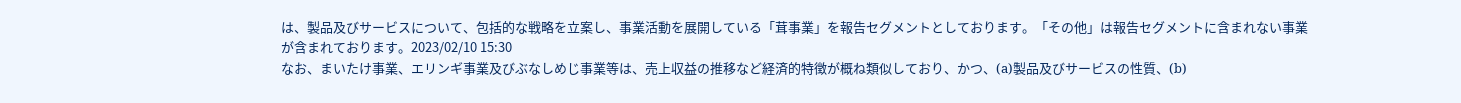は、製品及びサービスについて、包括的な戦略を立案し、事業活動を展開している「茸事業」を報告セグメントとしております。「その他」は報告セグメントに含まれない事業が含まれております。2023/02/10 15:30
なお、まいたけ事業、エリンギ事業及びぶなしめじ事業等は、売上収益の推移など経済的特徴が概ね類似しており、かつ、(a)製品及びサービスの性質、(b)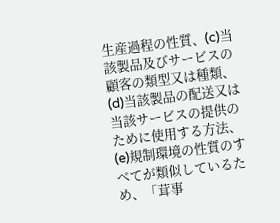生産過程の性質、(c)当該製品及びサービスの顧客の類型又は種類、(d)当該製品の配送又は当該サービスの提供のために使用する方法、(e)規制環境の性質のすべてが類似しているため、「茸事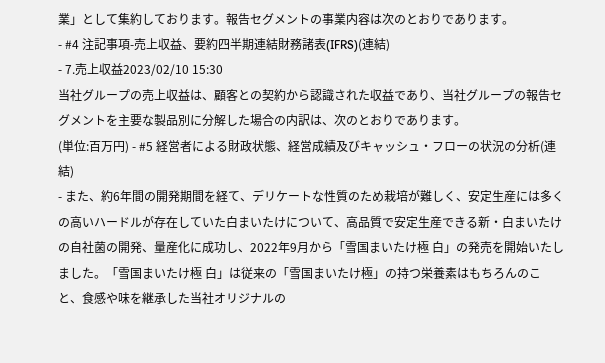業」として集約しております。報告セグメントの事業内容は次のとおりであります。
- #4 注記事項-売上収益、要約四半期連結財務諸表(IFRS)(連結)
- 7.売上収益2023/02/10 15:30
当社グループの売上収益は、顧客との契約から認識された収益であり、当社グループの報告セグメントを主要な製品別に分解した場合の内訳は、次のとおりであります。
(単位:百万円) - #5 経営者による財政状態、経営成績及びキャッシュ・フローの状況の分析(連結)
- また、約6年間の開発期間を経て、デリケートな性質のため栽培が難しく、安定生産には多くの高いハードルが存在していた白まいたけについて、高品質で安定生産できる新・白まいたけの自社菌の開発、量産化に成功し、2022年9月から「雪国まいたけ極 白」の発売を開始いたしました。「雪国まいたけ極 白」は従来の「雪国まいたけ極」の持つ栄養素はもちろんのこと、食感や味を継承した当社オリジナルの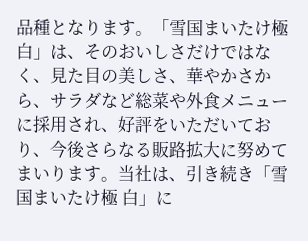品種となります。「雪国まいたけ極 白」は、そのおいしさだけではなく、見た目の美しさ、華やかさから、サラダなど総菜や外食メニューに採用され、好評をいただいており、今後さらなる販路拡大に努めてまいります。当社は、引き続き「雪国まいたけ極 白」に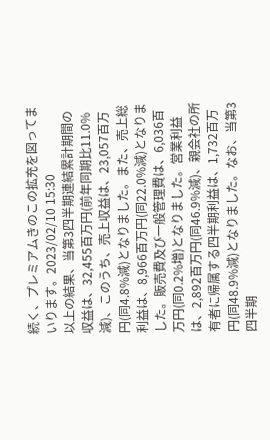続く、プレミアムきのこの拡充を図ってまいります。2023/02/10 15:30
以上の結果、当第3四半期連結累計期間の収益は、32,455百万円(前年同期比11.0%減)、このうち、売上収益は、23,057百万円(同4.8%減)となりました。また、売上総利益は、8,966百万円(同22.0%減)となりました。販売費及び一般管理費は、6,036百万円(同0.2%増)となりました。営業利益は、2,892百万円(同46.9%減)、親会社の所有者に帰属する四半期利益は、1,732百万円(同48.9%減)となりました。なお、当第3四半期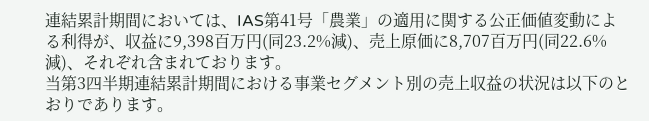連結累計期間においては、IAS第41号「農業」の適用に関する公正価値変動による利得が、収益に9,398百万円(同23.2%減)、売上原価に8,707百万円(同22.6%減)、それぞれ含まれております。
当第3四半期連結累計期間における事業セグメント別の売上収益の状況は以下のとおりであります。